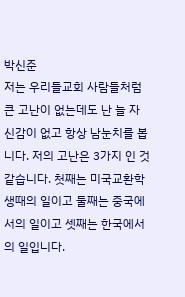박신준
저는 우리들교회 사람들처럼 큰 고난이 없는데도 난 늘 자신감이 없고 항상 남눈치를 봅니다. 저의 고난은 3가지 인 것 같습니다. 첫째는 미국교환학생때의 일이고 둘째는 중국에서의 일이고 셋째는 한국에서의 일입니다.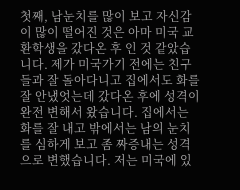첫째, 남눈치를 많이 보고 자신감이 많이 떨어진 것은 아마 미국 교환학생을 갔다온 후 인 것 같았습니다. 제가 미국가기 전에는 친구들과 잘 돌아다니고 집에서도 화를 잘 안냈엇는데 갔다온 후에 성격이 완전 변해서 왔습니다. 집에서는 화를 잘 내고 밖에서는 남의 눈치를 심하게 보고 좀 짜증내는 성격으로 변했습니다. 저는 미국에 있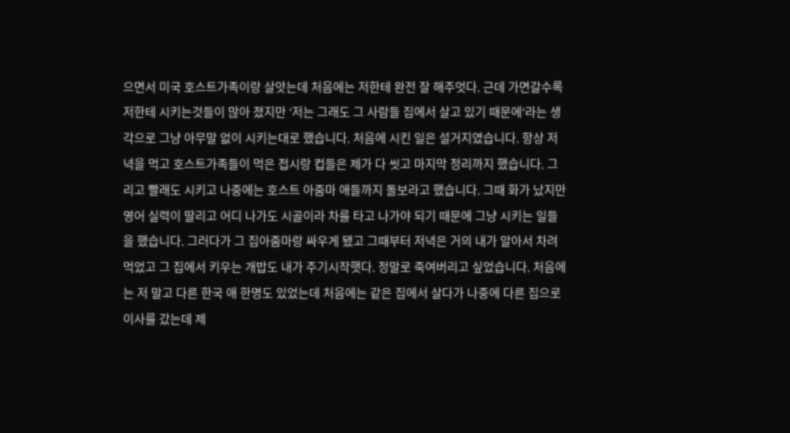으면서 미국 호스트가족이랑 살앗는데 처음에는 저한테 완전 잘 해주엇다. 근데 가면갈수록 저한테 시키는것들이 많아 졌지만 ‘저는 그래도 그 사람들 집에서 살고 있기 때문에‘라는 생각으로 그냥 아무말 없이 시키는대로 했습니다. 처음에 시킨 일은 설거지였습니다. 항상 저녁을 먹고 호스트가족들이 먹은 접시랑 컵들은 제가 다 씻고 마지막 정리까지 했습니다. 그리고 빨래도 시키고 나중에는 호스트 아줌마 애들까지 돌보라고 했습니다. 그때 화가 났지만 영어 실력이 딸리고 어디 나가도 시골이라 차를 타고 나가야 되기 때문에 그냥 시키는 일들을 했습니다. 그러다가 그 집아줌마랑 싸우게 됐고 그때부터 저녁은 거의 내가 알아서 차려먹었고 그 집에서 키우는 개밥도 내가 주기시작햇다. 정말로 죽여버리고 싶었습니다. 처음에는 저 말고 다른 한국 애 한명도 있었는데 처음에는 같은 집에서 살다가 나중에 다른 집으로 이사를 갔는데 제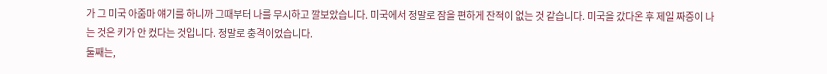가 그 미국 아줌마 얘기를 하니까 그때부터 나를 무시하고 깔보았습니다. 미국에서 정말로 잠을 편하게 잔적이 없는 것 같습니다. 미국을 갔다온 후 제일 짜증이 나는 것은 키가 안 컸다는 것입니다. 정말로 충격이었습니다.
둘째는,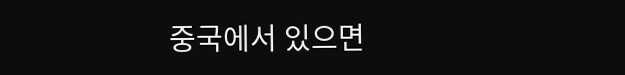중국에서 있으면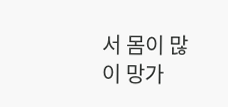서 몸이 많이 망가